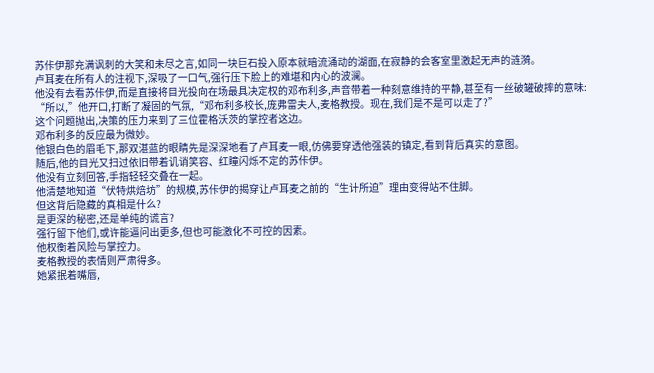苏佧伊那充满讽刺的大笑和未尽之言,如同一块巨石投入原本就暗流涌动的湖面,在寂静的会客室里激起无声的涟漪。
卢耳麦在所有人的注视下,深吸了一口气,强行压下脸上的难堪和内心的波澜。
他没有去看苏佧伊,而是直接将目光投向在场最具决定权的邓布利多,声音带着一种刻意维持的平静,甚至有一丝破罐破摔的意味:
“所以,”他开口,打断了凝固的气氛,“邓布利多校长,庞弗雷夫人,麦格教授。现在,我们是不是可以走了?”
这个问题抛出,决策的压力来到了三位霍格沃茨的掌控者这边。
邓布利多的反应最为微妙。
他银白色的眉毛下,那双湛蓝的眼睛先是深深地看了卢耳麦一眼,仿佛要穿透他强装的镇定,看到背后真实的意图。
随后,他的目光又扫过依旧带着讥诮笑容、红瞳闪烁不定的苏佧伊。
他没有立刻回答,手指轻轻交叠在一起。
他清楚地知道“伏特烘焙坊”的规模,苏佧伊的揭穿让卢耳麦之前的“生计所迫”理由变得站不住脚。
但这背后隐藏的真相是什么?
是更深的秘密,还是单纯的谎言?
强行留下他们,或许能逼问出更多,但也可能激化不可控的因素。
他权衡着风险与掌控力。
麦格教授的表情则严肃得多。
她紧抿着嘴唇,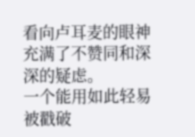看向卢耳麦的眼神充满了不赞同和深深的疑虑。
一个能用如此轻易被戳破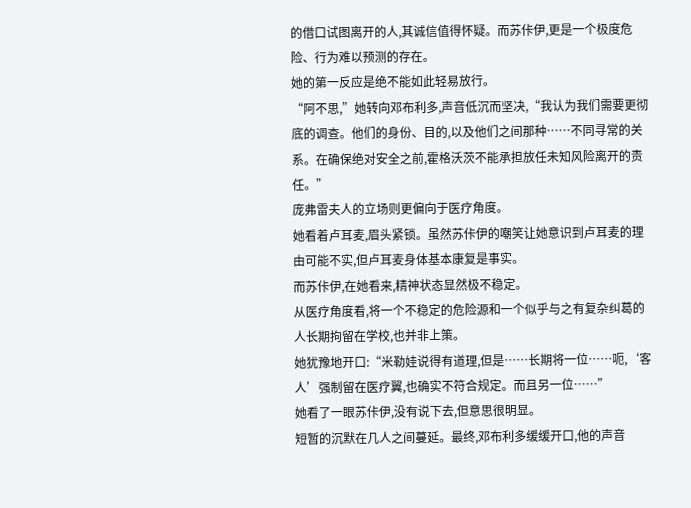的借口试图离开的人,其诚信值得怀疑。而苏佧伊,更是一个极度危险、行为难以预测的存在。
她的第一反应是绝不能如此轻易放行。
“阿不思,”她转向邓布利多,声音低沉而坚决,“我认为我们需要更彻底的调查。他们的身份、目的,以及他们之间那种……不同寻常的关系。在确保绝对安全之前,霍格沃茨不能承担放任未知风险离开的责任。”
庞弗雷夫人的立场则更偏向于医疗角度。
她看着卢耳麦,眉头紧锁。虽然苏佧伊的嘲笑让她意识到卢耳麦的理由可能不实,但卢耳麦身体基本康复是事实。
而苏佧伊,在她看来,精神状态显然极不稳定。
从医疗角度看,将一个不稳定的危险源和一个似乎与之有复杂纠葛的人长期拘留在学校,也并非上策。
她犹豫地开口:“米勒娃说得有道理,但是……长期将一位……呃,‘客人’强制留在医疗翼,也确实不符合规定。而且另一位……”
她看了一眼苏佧伊,没有说下去,但意思很明显。
短暂的沉默在几人之间蔓延。最终,邓布利多缓缓开口,他的声音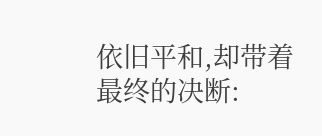依旧平和,却带着最终的决断: